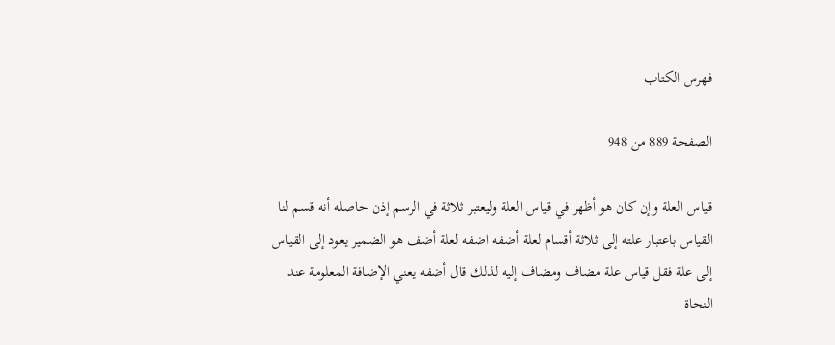فهرس الكتاب

الصفحة 889 من 948

قياس العلة وإن كان هو أظهر في قياس العلة وليعتبر ثلاثة في الرسم إذن حاصله أنه قسم لنا القياس باعتبار علته إلى ثلاثة أقسام لعلة أضفه اضفه لعلة أضف هو الضمير يعود إلى القياس إلى علة فقل قياس علة مضاف ومضاف إليه لذلك قال أضفه يعني الإضافة المعلومة عند النحاة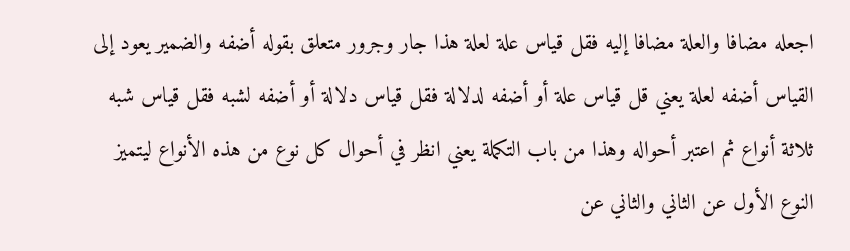اجعله مضافا والعلة مضافا إليه فقل قياس علة لعلة هذا جار وجرور متعلق بقوله أضفه والضمير يعود إلى القياس أضفه لعلة يعني قل قياس علة أو أضفه لدلالة فقل قياس دلالة أو أضفه لشبه فقل قياس شبه ثلاثة أنواع ثم اعتبر أحواله وهذا من باب التكملة يعني انظر في أحوال كل نوع من هذه الأنواع ليتميز النوع الأول عن الثاني والثاني عن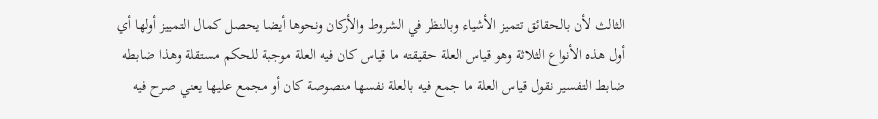الثالث لأن بالحقائق تتميز الأشياء وبالنظر في الشروط والأركان ونحوها أيضا يحصل كمال التمييز أولها أي أول هذه الأنواع الثلاثة وهو قياس العلة حقيقته ما قياس كان فيه العلة موجبة للحكم مستقلة وهذا ضابطه ضابط التفسير نقول قياس العلة ما جمع فيه بالعلة نفسها منصوصة كان أو مجمع عليها يعني صرح فيه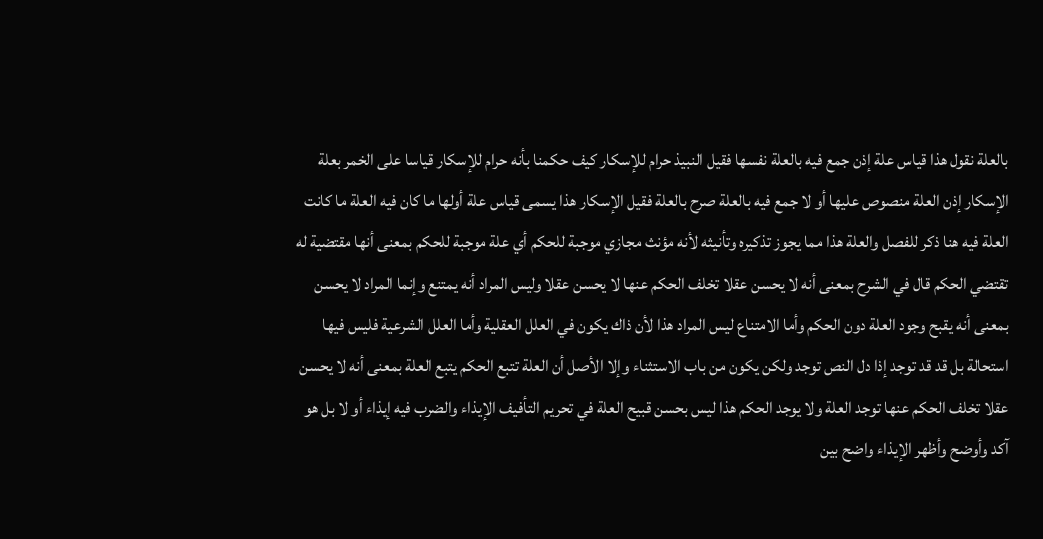بالعلة نقول هذا قياس علة إذن جمع فيه بالعلة نفسها فقيل النبيذ حرام للإسكار كيف حكمنا بأنه حرام للإسكار قياسا على الخمر بعلة الإسكار إذن العلة منصوص عليها أو لا جمع فيه بالعلة صرح بالعلة فقيل الإسكار هذا يسمى قياس علة أولها ما كان فيه العلة ما كانت العلة فيه هنا ذكر للفصل والعلة هذا مما يجوز تذكيره وتأنيثه لأنه مؤنث مجازي موجبة للحكم أي علة موجبة للحكم بمعنى أنها مقتضية له تقتضي الحكم قال في الشرح بمعنى أنه لا يحسن عقلا تخلف الحكم عنها لا يحسن عقلا وليس المراد أنه يمتنع وإنما المراد لا يحسن بمعنى أنه يقبح وجود العلة دون الحكم وأما الامتناع ليس المراد هذا لأن ذاك يكون في العلل العقلية وأما العلل الشرعية فليس فيها استحالة بل قد قد توجد إذا دل النص توجد ولكن يكون من باب الاستثناء وإلا الأصل أن العلة تتبع الحكم يتبع العلة بمعنى أنه لا يحسن عقلا تخلف الحكم عنها توجد العلة ولا يوجد الحكم هذا ليس بحسن قبيح العلة في تحريم التأفيف الإيذاء والضرب فيه إيذاء أو لا بل هو آكد وأوضح وأظهر الإيذاء واضح بين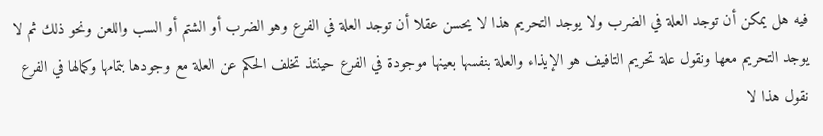فيه هل يمكن أن توجد العلة في الضرب ولا يوجد التحريم هذا لا يحسن عقلا أن توجد العلة في الفرع وهو الضرب أو الشتم أو السب واللعن ونحو ذلك ثم لا يوجد التحريم معها ونقول علة تحريم التافيف هو الإيذاء والعلة بنفسها بعينها موجودة في الفرع حينئذ تخلف الحكم عن العلة مع وجودها بتمامها وكمالها في الفرع نقول هذا لا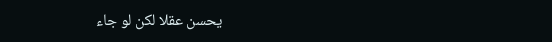يحسن عقلا لكن لو جاء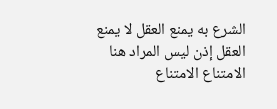الشرع به يمنع العقل لا يمنع العقل إذن ليس المراد هنا الامتناع الامتناع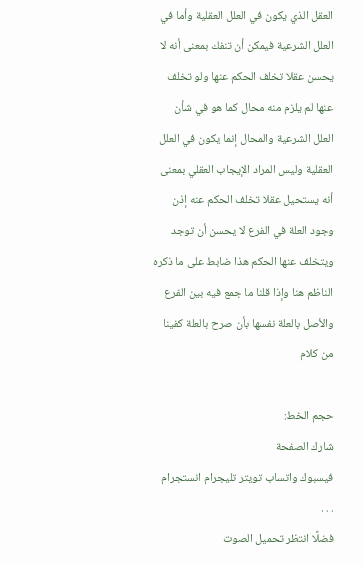العقل الذي يكون في العلل العقلية وأما في العلل الشرعية فيمكن أن تنفك بمعنى أنه لا يحسن عقلا تخلف الحكم عنها ولو تخلف عنها لم يلزم منه محال كما هو في شأن العلل الشرعية والمحال إنما يكون في العلل العقلية وليس المراد الإيجاب العقلي بمعنى أنه يستحيل عقلا تخلف الحكم عنه إذن وجود العلة في الفرع لا يحسن أن توجد ويتخلف عنها الحكم هذا ضابط على ما ذكره الناظم هنا وإذا قلنا ما جمع فيه بين الفرع والأصل بالعلة نفسها بأن صرح بالعلة كفينا من كلام

حجم الخط:
شارك الصفحة
فيسبوك واتساب تويتر تليجرام انستجرام
. . .
فضلًا انتظر تحميل الصوت